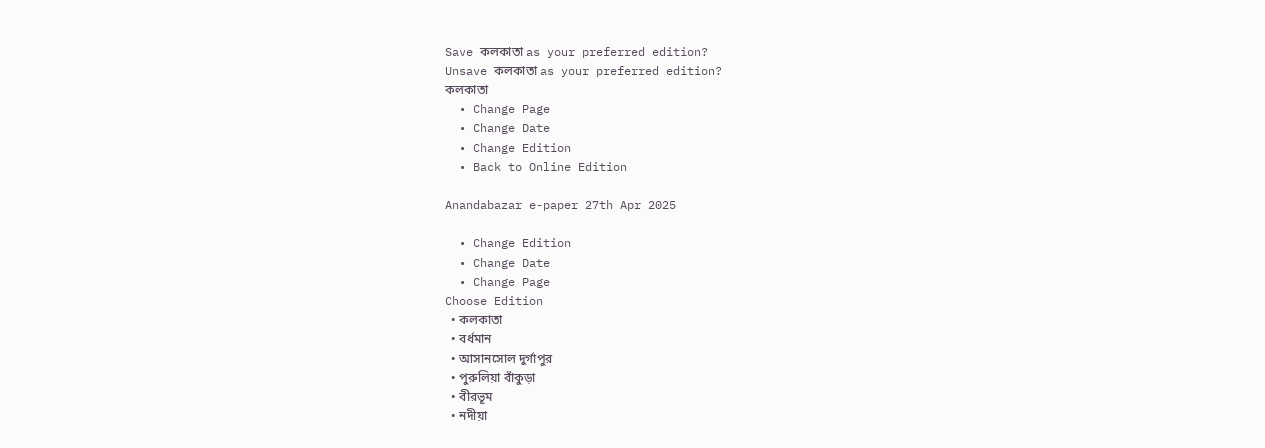Save কলকাতা as your preferred edition?
Unsave কলকাতা as your preferred edition?
কলকাতা
  • Change Page
  • Change Date
  • Change Edition
  • Back to Online Edition

Anandabazar e-paper 27th Apr 2025

  • Change Edition
  • Change Date
  • Change Page
Choose Edition
  • কলকাতা
  • বর্ধমান
  • আসানসোল দুর্গাপুর
  • পুরুলিয়া বাঁকুড়া
  • বীরভূম
  • নদীয়া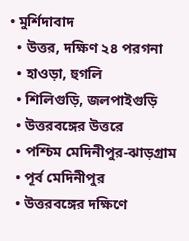• মুর্শিদাবাদ
  • উত্তর, দক্ষিণ ২৪ পরগনা
  • হাওড়া, হুগলি
  • শিলিগুড়ি, জলপাইগুড়ি
  • উত্তরবঙ্গের উত্তরে
  • পশ্চিম মেদিনীপুর-ঝাড়গ্রাম
  • পূর্ব মেদিনীপুর
  • উত্তরবঙ্গের দক্ষিণে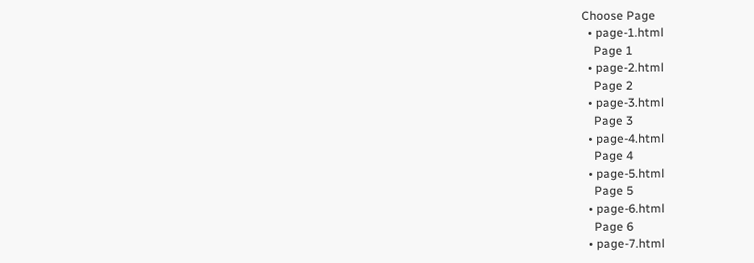Choose Page
  • page-1.html
    Page 1
  • page-2.html
    Page 2
  • page-3.html
    Page 3
  • page-4.html
    Page 4
  • page-5.html
    Page 5
  • page-6.html
    Page 6
  • page-7.html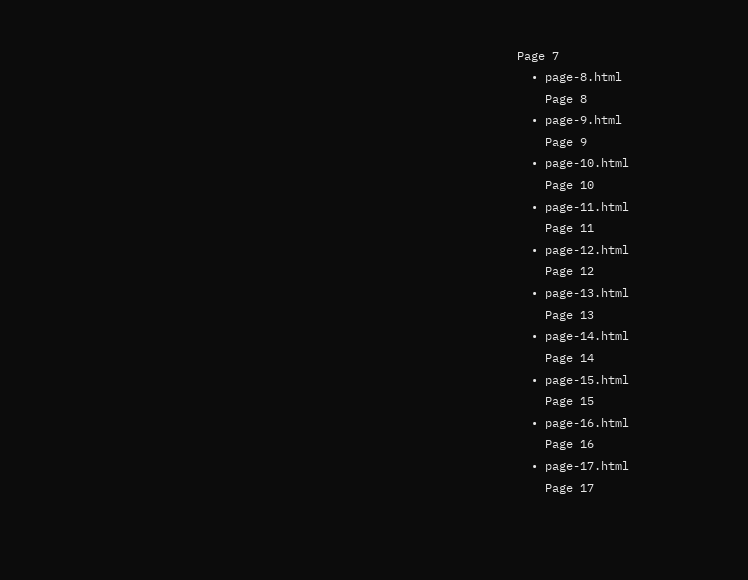Page 7
  • page-8.html
    Page 8
  • page-9.html
    Page 9
  • page-10.html
    Page 10
  • page-11.html
    Page 11
  • page-12.html
    Page 12
  • page-13.html
    Page 13
  • page-14.html
    Page 14
  • page-15.html
    Page 15
  • page-16.html
    Page 16
  • page-17.html
    Page 17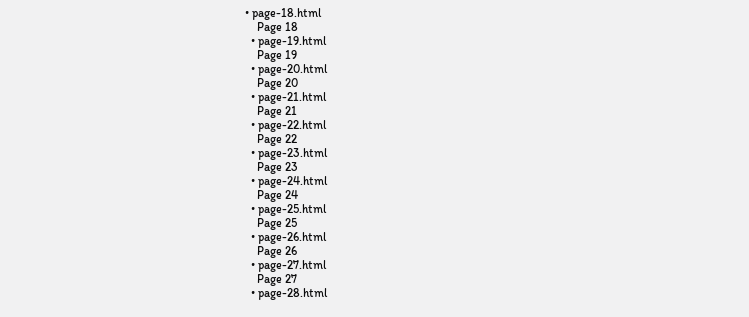• page-18.html
    Page 18
  • page-19.html
    Page 19
  • page-20.html
    Page 20
  • page-21.html
    Page 21
  • page-22.html
    Page 22
  • page-23.html
    Page 23
  • page-24.html
    Page 24
  • page-25.html
    Page 25
  • page-26.html
    Page 26
  • page-27.html
    Page 27
  • page-28.html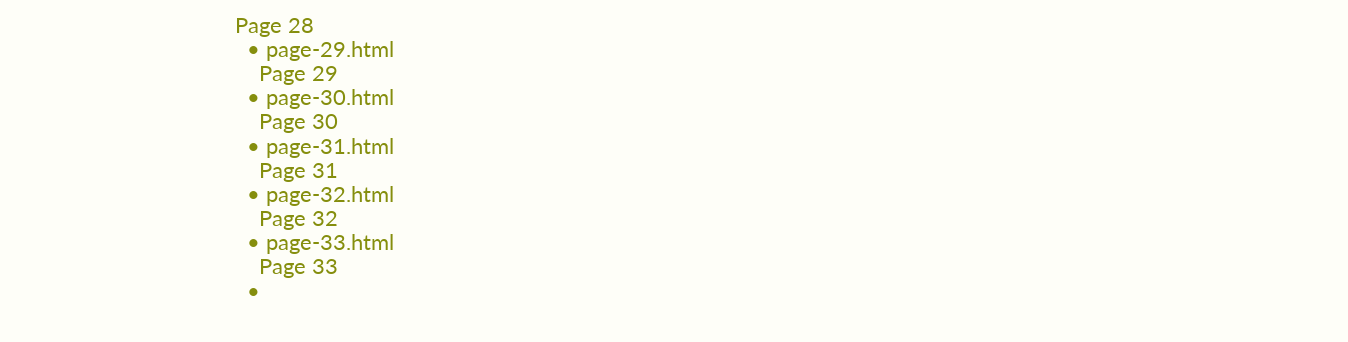Page 28
  • page-29.html
    Page 29
  • page-30.html
    Page 30
  • page-31.html
    Page 31
  • page-32.html
    Page 32
  • page-33.html
    Page 33
  •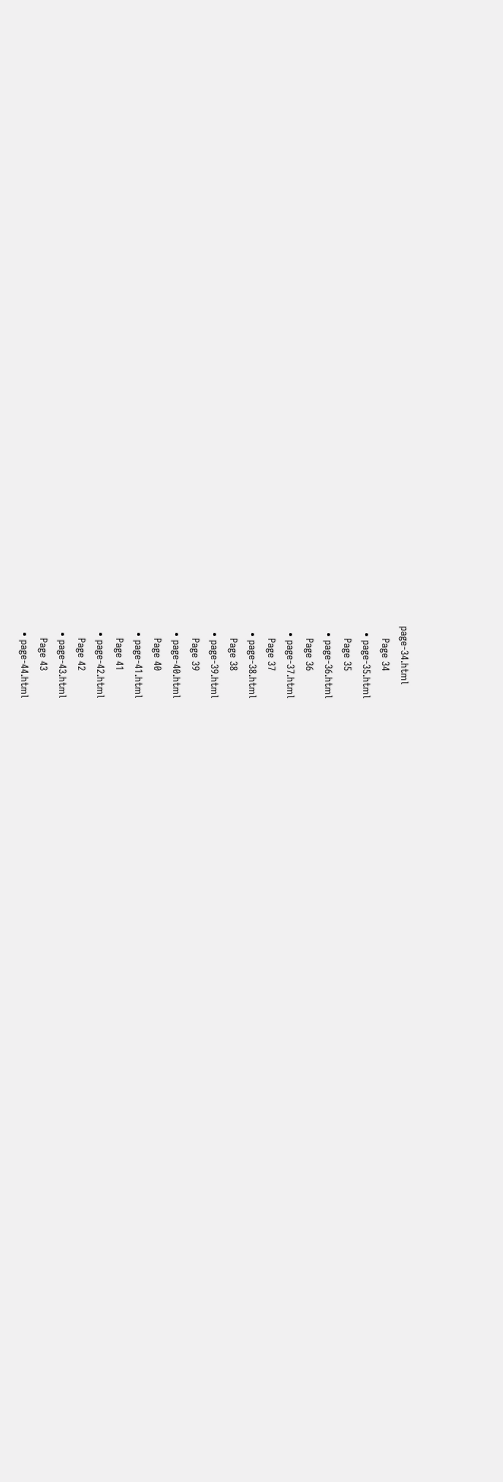page-34.html
    Page 34
  • page-35.html
    Page 35
  • page-36.html
    Page 36
  • page-37.html
    Page 37
  • page-38.html
    Page 38
  • page-39.html
    Page 39
  • page-40.html
    Page 40
  • page-41.html
    Page 41
  • page-42.html
    Page 42
  • page-43.html
    Page 43
  • page-44.html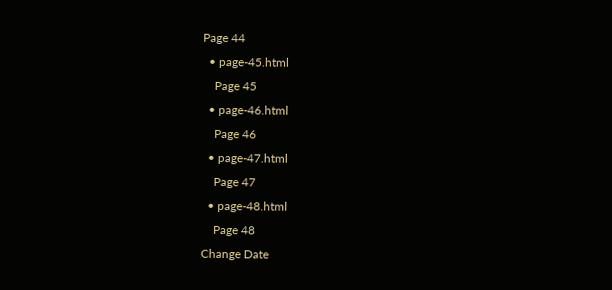Page 44
  • page-45.html
    Page 45
  • page-46.html
    Page 46
  • page-47.html
    Page 47
  • page-48.html
    Page 48
Change Date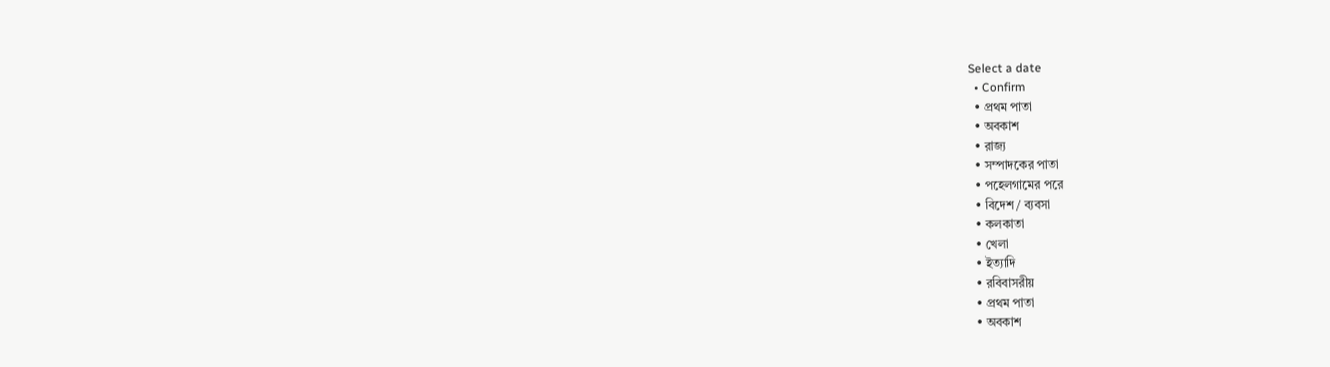Select a date
  • Confirm
  • প্রথম পাতা
  • অবকাশ
  • রাজ্য
  • সম্পাদকের পাতা
  • পহেলগামের পরে
  • বিদেশ / ব্যবসা
  • কলকাতা
  • খেলা
  • ইত্যাদি
  • রবিবাসরীয়
  • প্রথম পাতা
  • অবকাশ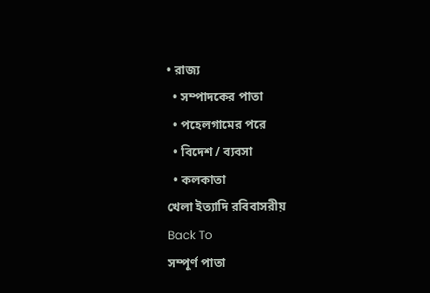• রাজ্য
  • সম্পাদকের পাতা
  • পহেলগামের পরে
  • বিদেশ / ব্যবসা
  • কলকাতা
খেলা ইত্যাদি রবিবাসরীয়
Back To
সম্পূর্ণ পাতা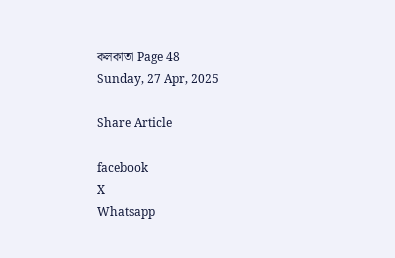কলকাতা Page 48
Sunday, 27 Apr, 2025

Share Article

facebook
X
Whatsapp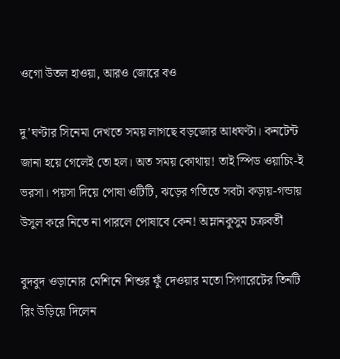ওগো উতল হাওয়া, আরও জোরে বও

দু’ঘণ্টার সিনেমা দেখতে সময় লাগছে বড়জোর আধঘণ্টা। কনটেন্ট জানা হয়ে গেলেই তো হল। অত সময় কোথায়! তাই স্পিড ওয়াচিং-ই ভরসা। পয়সা দিয়ে পোষা ওটিটি, ঝড়ের গতিতে সবটা কড়ায়-গন্ডায় উসুল করে নিতে না পারলে পোষাবে কেন! অম্লানকুসুম চক্রবর্তী

বুদবুদ ওড়ানোর মেশিনে শিশুর ফুঁ দেওয়ার মতো সিগারেটের তিনটি রিং উড়িয়ে দিলেন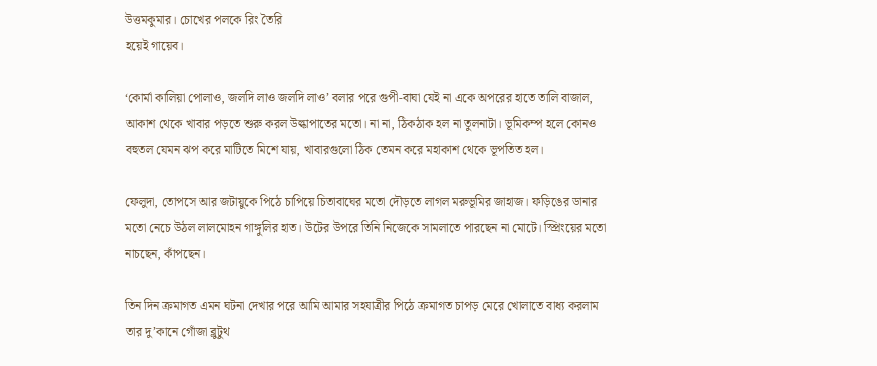উত্তমকুমার। চোখের পলকে রিং তৈরি
হয়েই গায়েব।

‘কোর্মা কালিয়া পোলাও, জলদি লাও জলদি লাও’ বলার পরে গুপী-বাঘা যেই না একে অপরের হাতে তালি বাজাল, আকাশ থেকে খাবার পড়তে শুরু করল উল্কাপাতের মতো। না না, ঠিকঠাক হল না তুলনাটা। ভূমিকম্প হলে কোনও বহুতল যেমন ঝপ করে মাটিতে মিশে যায়, খাবারগুলো ঠিক তেমন করে মহাকাশ থেকে ভূপতিত হল।

ফেলুদা, তোপসে আর জটায়ুকে পিঠে চাপিয়ে চিতাবাঘের মতো দৌড়তে লাগল মরুভূমির জাহাজ। ফড়িঙের ডানার মতো নেচে উঠল লালমোহন গাঙ্গুলির হাত। উটের উপরে তিনি নিজেকে সামলাতে পারছেন না মোটে। স্প্রিংয়ের মতো নাচছেন, কাঁপছেন।

তিন দিন ক্রমাগত এমন ঘটনা দেখার পরে আমি আমার সহযাত্রীর পিঠে ক্রমাগত চাপড় মেরে খোলাতে বাধ্য করলাম তার দু’কানে গোঁজা ব্লুটুথ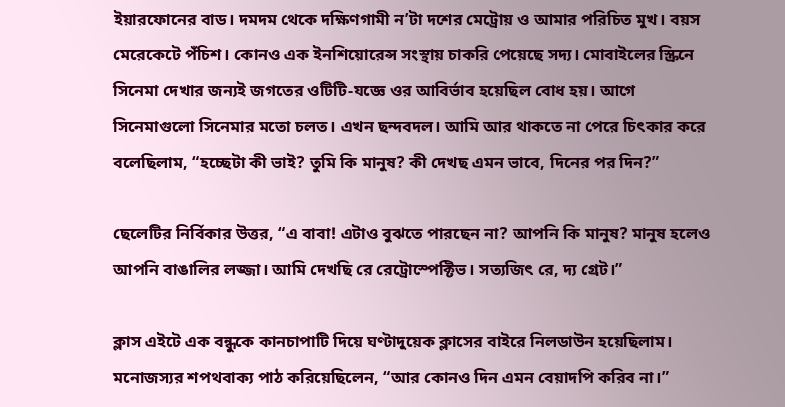ইয়ারফোনের বাড। দমদম থেকে দক্ষিণগামী ন’টা দশের মেট্রোয় ও আমার পরিচিত মুখ। বয়স মেরেকেটে পঁচিশ। কোনও এক ইনশিয়োরেন্স সংস্থায় চাকরি পেয়েছে সদ্য। মোবাইলের স্ক্রিনে সিনেমা দেখার জন্যই জগতের ওটিটি-যজ্ঞে ওর আবির্ভাব হয়েছিল বোধ হয়। আগে সিনেমাগুলো সিনেমার মতো চলত। এখন ছন্দবদল। আমি আর থাকতে না পেরে চিৎকার করে বলেছিলাম, “হচ্ছেটা কী ভাই? তুমি কি মানুষ? কী দেখছ এমন ভাবে, দিনের পর দিন?”

ছেলেটির নির্বিকার উত্তর, “এ বাবা! এটাও বুঝতে পারছেন না? আপনি কি মানুষ? মানুষ হলেও আপনি বাঙালির লজ্জা। আমি দেখছি রে রেট্রোস্পেক্টিভ। সত্যজিৎ রে, দ্য গ্রেট।”

ক্লাস এইটে এক বন্ধুকে কানচাপাটি দিয়ে ঘণ্টাদুয়েক ক্লাসের বাইরে নিলডাউন হয়েছিলাম। মনোজস্যর শপথবাক্য পাঠ করিয়েছিলেন, “আর কোনও দিন এমন বেয়াদপি করিব না।”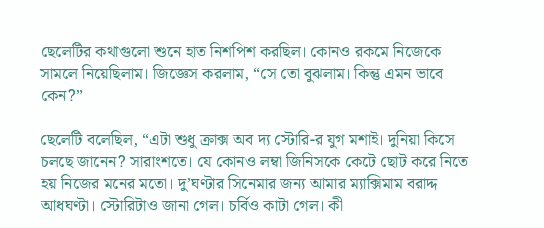ছেলেটির কথাগুলো শুনে হাত নিশপিশ করছিল। কোনও রকমে নিজেকে সামলে নিয়েছিলাম। জিজ্ঞেস করলাম, “সে তো বুঝলাম। কিন্তু এমন ভাবে কেন?”

ছেলেটি বলেছিল, “এটা শুধু ক্রাক্স অব দ্য স্টোরি-র যুগ মশাই। দুনিয়া কিসে চলছে জানেন? সারাংশতে। যে কোনও লম্বা জিনিসকে কেটে ছোট করে নিতে হয় নিজের মনের মতো। দু’ঘণ্টার সিনেমার জন্য আমার ম্যাক্সিমাম বরাদ্দ আধঘণ্টা। স্টোরিটাও জানা গেল। চর্বিও কাটা গেল। কী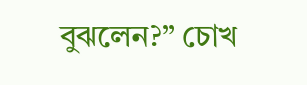বুঝলেন?” চোখ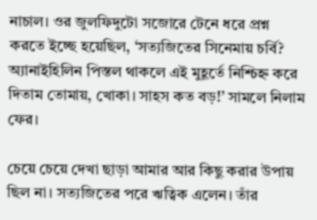নাচাল। ওর জুলফিদুটো সজোরে টেনে ধরে প্রশ্ন করতে ইচ্ছে হয়েছিল, ‘সত্যজিতের সিনেমায় চর্বি? অ্যানাইহিলিন পিস্তল থাকলে এই মুহূর্তে নিশ্চিহ্ন করে দিতাম তোমায়, খোকা। সাহস কত বড়!’ সামলে নিলাম ফের।

চেয়ে চেয়ে দেখা ছাড়া আমার আর কিছু করার উপায় ছিল না। সত্যজিতের পরে ঋত্বিক এলেন। তাঁর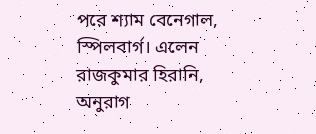পরে শ্যাম বেনেগাল, স্পিলবার্গ। এলেন রাজকুমার হিরানি, অনুরাগ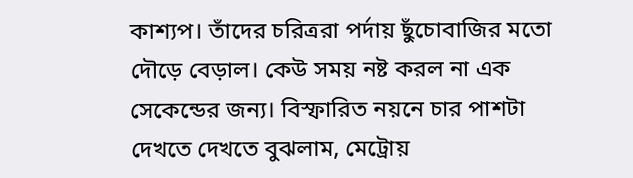কাশ্যপ। তাঁদের চরিত্ররা পর্দায় ছুঁচোবাজির মতো দৌড়ে বেড়াল। কেউ সময় নষ্ট করল না এক সেকেন্ডের জন্য। বিস্ফারিত নয়নে চার পাশটা দেখতে দেখতে বুঝলাম, মেট্রোয়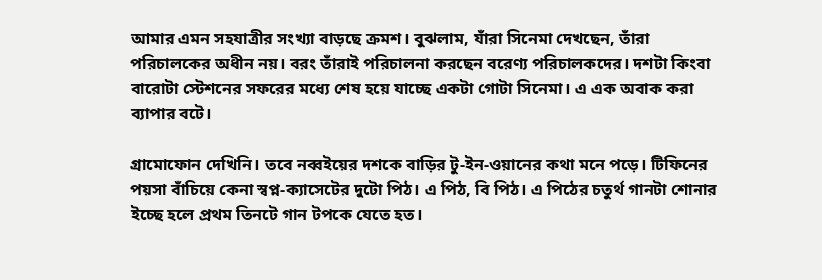আমার এমন সহযাত্রীর সংখ্যা বাড়ছে ক্রমশ। বুঝলাম, যাঁরা সিনেমা দেখছেন, তাঁরা পরিচালকের অধীন নয়। বরং তাঁরাই পরিচালনা করছেন বরেণ্য পরিচালকদের। দশটা কিংবা বারোটা স্টেশনের সফরের মধ্যে শেষ হয়ে যাচ্ছে একটা গোটা সিনেমা। এ এক অবাক করা ব্যাপার বটে।

গ্রামোফোন দেখিনি। তবে নব্বইয়ের দশকে বাড়ির টু-ইন-ওয়ানের কথা মনে পড়ে। টিফিনের পয়সা বাঁচিয়ে কেনা স্বপ্ন-ক্যাসেটের দুটো পিঠ। এ পিঠ, বি পিঠ। এ পিঠের চতুর্থ গানটা শোনার ইচ্ছে হলে প্রথম তিনটে গান টপকে যেতে হত।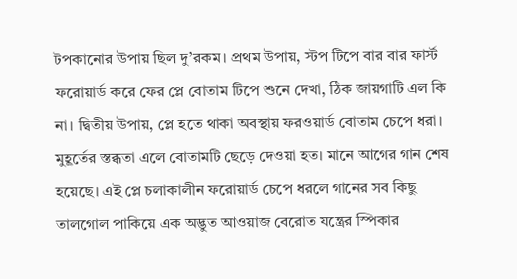টপকানোর উপায় ছিল দু’রকম। প্রথম উপায়, স্টপ টিপে বার বার ফার্স্ট ফরোয়ার্ড করে ফের প্লে বোতাম টিপে শুনে দেখা, ঠিক জায়গাটি এল কি না। দ্বিতীয় উপায়, প্লে হতে থাকা অবস্থায় ফরওয়ার্ড বোতাম চেপে ধরা। মুহূর্তের স্তব্ধতা এলে বোতামটি ছেড়ে দেওয়া হত। মানে আগের গান শেষ হয়েছে। এই প্লে চলাকালীন ফরোয়ার্ড চেপে ধরলে গানের সব কিছু তালগোল পাকিয়ে এক অদ্ভুত আওয়াজ বেরোত যন্ত্রের স্পিকার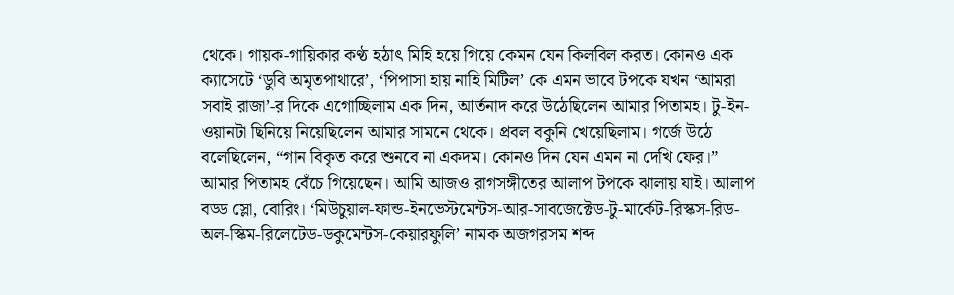থেকে। গায়ক-গায়িকার কণ্ঠ হঠাৎ মিহি হয়ে গিয়ে কেমন যেন কিলবিল করত। কোনও এক ক্যাসেটে ‘ডুবি অমৃতপাথারে’, ‘পিপাসা হায় নাহি মিটিল’ কে এমন ভাবে টপকে যখন ‘আমরা সবাই রাজা’-র দিকে এগোচ্ছিলাম এক দিন, আর্তনাদ করে উঠেছিলেন আমার পিতামহ। টু-ইন-ওয়ানটা ছিনিয়ে নিয়েছিলেন আমার সামনে থেকে। প্রবল বকুনি খেয়েছিলাম। গর্জে উঠে বলেছিলেন, “গান বিকৃত করে শুনবে না একদম। কোনও দিন যেন এমন না দেখি ফের।” আমার পিতামহ বেঁচে গিয়েছেন। আমি আজও রাগসঙ্গীতের আলাপ টপকে ঝালায় যাই। আলাপ বড্ড স্লো, বোরিং। ‘মিউচুয়াল-ফান্ড-ইনভেস্টমেন্টস-আর-সাবজেক্টেড-টু-মার্কেট-রিস্কস-রিড-অল-স্কিম-রিলেটেড-ডকুমেন্টস-কেয়ারফুলি’ নামক অজগরসম শব্দ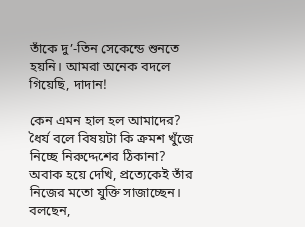তাঁকে দু’-তিন সেকেন্ডে শুনতে হয়নি। আমরা অনেক বদলে গিয়েছি, দাদান!

কেন এমন হাল হল আমাদের? ধৈর্য বলে বিষয়টা কি ক্রমশ খুঁজে নিচ্ছে নিরুদ্দেশের ঠিকানা? অবাক হয়ে দেখি, প্রত্যেকেই তাঁর নিজের মতো যুক্তি সাজাচ্ছেন। বলছেন,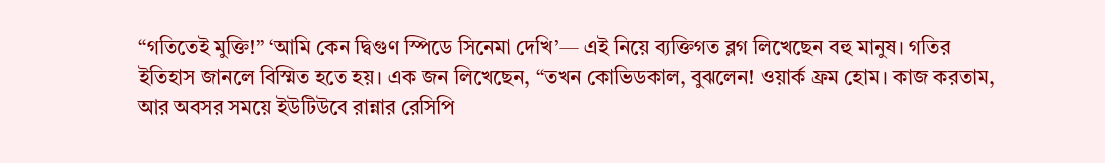“গতিতেই মুক্তি!” ‘আমি কেন দ্বিগুণ স্পিডে সিনেমা দেখি’— এই নিয়ে ব্যক্তিগত ব্লগ লিখেছেন বহু মানুষ। গতির ইতিহাস জানলে বিস্মিত হতে হয়। এক জন লিখেছেন, “তখন কোভিডকাল, বুঝলেন! ওয়ার্ক ফ্রম হোম। কাজ করতাম, আর অবসর সময়ে ইউটিউবে রান্নার রেসিপি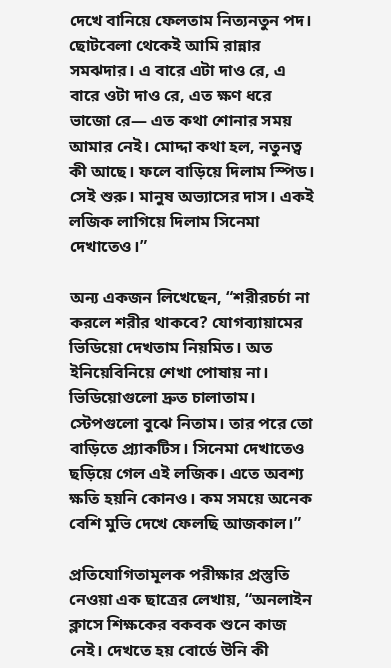দেখে বানিয়ে ফেলতাম নিত্যনতুন পদ। ছোটবেলা থেকেই আমি রান্নার সমঝদার। এ বারে এটা দাও রে, এ বারে ওটা দাও রে, এত ক্ষণ ধরে ভাজো রে— এত কথা শোনার সময় আমার নেই। মোদ্দা কথা হল, নতুনত্ব কী আছে। ফলে বাড়িয়ে দিলাম স্পিড। সেই শুরু। মানুষ অভ্যাসের দাস। একই লজিক লাগিয়ে দিলাম সিনেমা দেখাতেও।”

অন্য একজন লিখেছেন, “শরীরচর্চা না করলে শরীর থাকবে? যোগব্যায়ামের ভিডিয়ো দেখতাম নিয়মিত। অত ইনিয়েবিনিয়ে শেখা পোষায় না। ভিডিয়োগুলো দ্রুত চালাতাম। স্টেপগুলো বুঝে নিতাম। তার পরে তো বাড়িতে প্র্যাকটিস। সিনেমা দেখাতেও ছড়িয়ে গেল এই লজিক। এতে অবশ্য ক্ষতি হয়নি কোনও। কম সময়ে অনেক বেশি মুভি দেখে ফেলছি আজকাল।”

প্রতিযোগিতামূলক পরীক্ষার প্রস্তুতি নেওয়া এক ছাত্রের লেখায়, “অনলাইন ক্লাসে শিক্ষকের বকবক শুনে কাজ নেই। দেখতে হয় বোর্ডে উনি কী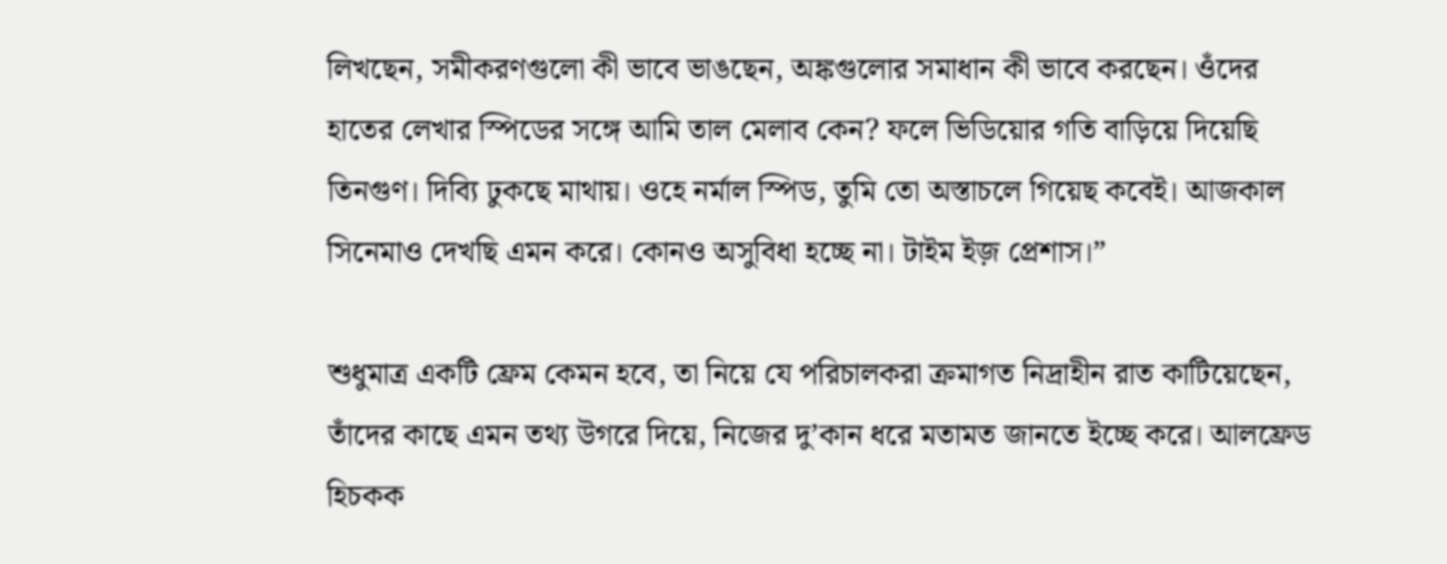লিখছেন, সমীকরণগুলো কী ভাবে ভাঙছেন, অঙ্কগুলোর সমাধান কী ভাবে করছেন। ওঁদের হাতের লেখার স্পিডের সঙ্গে আমি তাল মেলাব কেন? ফলে ভিডিয়োর গতি বাড়িয়ে দিয়েছি তিনগুণ। দিব্যি ঢুকছে মাথায়। ওহে নর্মাল স্পিড, তুমি তো অস্তাচলে গিয়েছ কবেই। আজকাল সিনেমাও দেখছি এমন করে। কোনও অসুবিধা হচ্ছে না। টাইম ইজ় প্রেশাস।”

শুধুমাত্র একটি ফ্রেম কেমন হবে, তা নিয়ে যে পরিচালকরা ক্রমাগত নিদ্রাহীন রাত কাটিয়েছেন, তাঁদের কাছে এমন তথ্য উগরে দিয়ে, নিজের দু’কান ধরে মতামত জানতে ইচ্ছে করে। আলফ্রেড হিচকক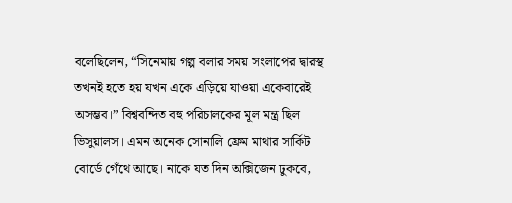বলেছিলেন, “সিনেমায় গল্প বলার সময় সংলাপের দ্বারস্থ তখনই হতে হয় যখন একে এড়িয়ে যাওয়া একেবারেই অসম্ভব।” বিশ্ববন্দিত বহু পরিচালকের মূল মন্ত্র ছিল ভিসুয়ালস। এমন অনেক সোনালি ফ্রেম মাথার সার্কিট বোর্ডে গেঁথে আছে। নাকে যত দিন অক্সিজেন ঢুকবে,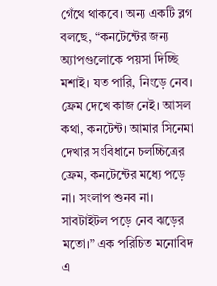গেঁথে থাকবে। অন্য একটি ব্লগ বলছে, “কনটেন্টের জন্য অ্যাপগুলোকে পয়সা দিচ্ছি মশাই। যত পারি, নিংড়ে নেব। ফ্রেম দেখে কাজ নেই। আসল কথা, কনটেন্ট। আমার সিনেমা দেখার সংবিধানে চলচ্চিত্রের ফ্রেম, কনটেন্টের মধ্যে পড়ে না। সংলাপ শুনব না। সাবটাইটল পড়ে নেব ঝড়ের মতো।” এক পরিচিত মনোবিদ এ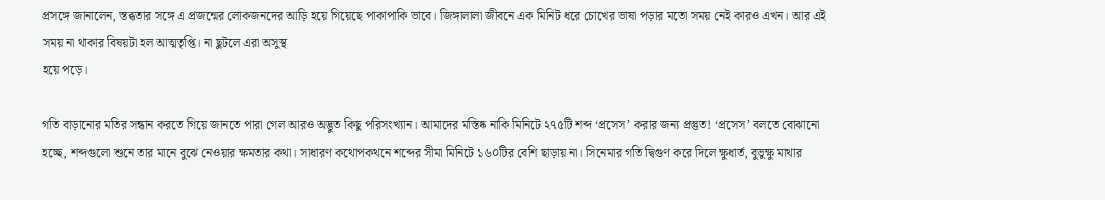প্রসঙ্গে জানালেন, স্তব্ধতার সঙ্গে এ প্রজন্মের লোকজনদের আড়ি হয়ে গিয়েছে পাকাপাকি ভাবে। জিঙ্গালালা জীবনে এক মিনিট ধরে চোখের ভাষা পড়ার মতো সময় নেই কারও এখন। আর এই সময় না থাকার বিষয়টা হল আত্মতৃপ্তি। না ছুটলে এরা অসুস্থ
হয়ে পড়ে।

গতি বাড়ানোর মতির সন্ধান করতে গিয়ে জানতে পারা গেল আরও অদ্ভুত কিছু পরিসংখ্যান। আমাদের মস্তিষ্ক নাকি মিনিটে ২৭৫টি শব্দ ‘প্রসেস’ করার জন্য প্রস্তুত! ‘প্রসেস’ বলতে বোঝানো হচ্ছে, শব্দগুলো শুনে তার মানে বুঝে নেওয়ার ক্ষমতার কথা। সাধারণ কথোপকথনে শব্দের সীমা মিনিটে ১৬০টির বেশি ছাড়ায় না। সিনেমার গতি দ্বিগুণ করে দিলে ক্ষুধার্ত, বুভুক্ষু মাথার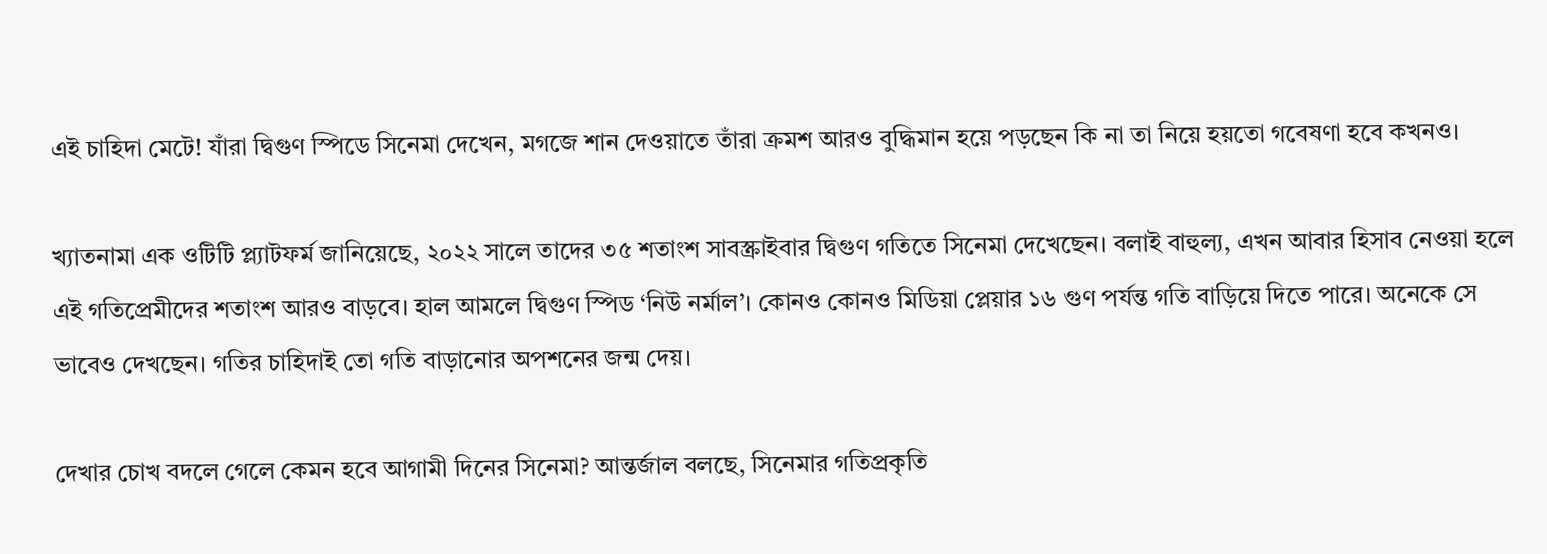এই চাহিদা মেটে! যাঁরা দ্বিগুণ স্পিডে সিনেমা দেখেন, মগজে শান দেওয়াতে তাঁরা ক্রমশ আরও বুদ্ধিমান হয়ে পড়ছেন কি না তা নিয়ে হয়তো গবেষণা হবে কখনও।

খ্যাতনামা এক ওটিটি প্ল্যাটফর্ম জানিয়েছে, ২০২২ সালে তাদের ৩৫ শতাংশ সাবস্ক্রাইবার দ্বিগুণ গতিতে সিনেমা দেখেছেন। বলাই বাহুল্য, এখন আবার হিসাব নেওয়া হলে এই গতিপ্রেমীদের শতাংশ আরও বাড়বে। হাল আমলে দ্বিগুণ স্পিড ‘নিউ নর্মাল’। কোনও কোনও মিডিয়া প্লেয়ার ১৬ গুণ পর্যন্ত গতি বাড়িয়ে দিতে পারে। অনেকে সে ভাবেও দেখছেন। গতির চাহিদাই তো গতি বাড়ানোর অপশনের জন্ম দেয়।

দেখার চোখ বদলে গেলে কেমন হবে আগামী দিনের সিনেমা? আন্তর্জাল বলছে, সিনেমার গতিপ্রকৃতি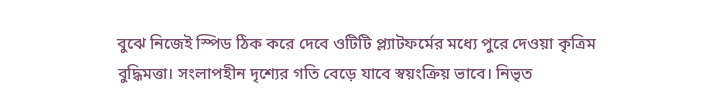বুঝে নিজেই স্পিড ঠিক করে দেবে ওটিটি প্ল্যাটফর্মের মধ্যে পুরে দেওয়া কৃত্রিম বুদ্ধিমত্তা। সংলাপহীন দৃশ্যের গতি বেড়ে যাবে স্বয়ংক্রিয় ভাবে। নিভৃত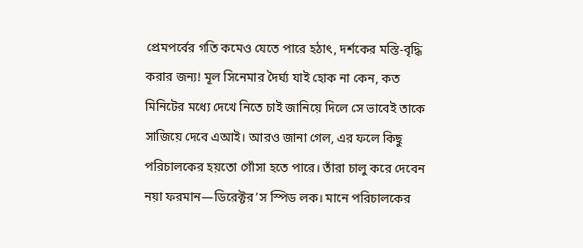প্রেমপর্বের গতি কমেও যেতে পারে হঠাৎ, দর্শকের মস্তি-বৃদ্ধি করার জন্য! মূল সিনেমার দৈর্ঘ্য যাই হোক না কেন, কত মিনিটের মধ্যে দেখে নিতে চাই জানিয়ে দিলে সে ভাবেই তাকে সাজিয়ে দেবে এআই। আরও জানা গেল, এর ফলে কিছু পরিচালকের হয়তো গোঁসা হতে পারে। তাঁরা চালু করে দেবেন নয়া ফরমান—ডিরেক্টর’স স্পিড লক। মানে পরিচালকের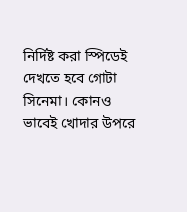নির্দিষ্ট করা স্পিডেই দেখতে হবে গোটা সিনেমা। কোনও ভাবেই খোদার উপরে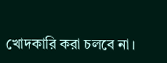খোদকারি করা চলবে না।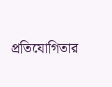প্রতিযোগিতার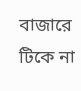বাজারে টিকে না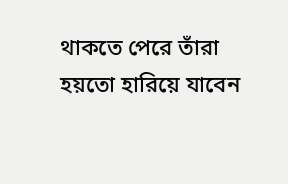থাকতে পেরে তাঁরা হয়তো হারিয়ে যাবেন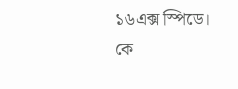১৬এক্স স্পিডে।
কে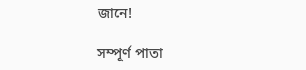জানে!

সম্পূর্ণ পাতা